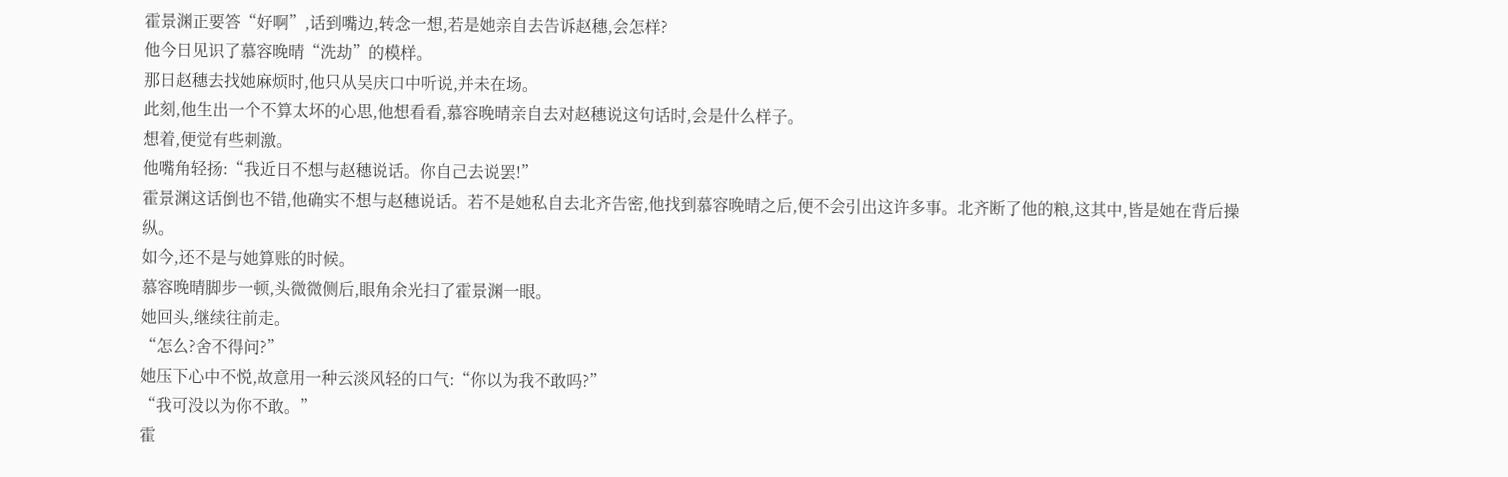霍景渊正要答“好啊”,话到嘴边,转念一想,若是她亲自去告诉赵穗,会怎样?
他今日见识了慕容晚晴“洗劫”的模样。
那日赵穗去找她麻烦时,他只从吴庆口中听说,并未在场。
此刻,他生出一个不算太坏的心思,他想看看,慕容晚晴亲自去对赵穗说这句话时,会是什么样子。
想着,便觉有些刺激。
他嘴角轻扬:“我近日不想与赵穗说话。你自己去说罢!”
霍景渊这话倒也不错,他确实不想与赵穗说话。若不是她私自去北齐告密,他找到慕容晚晴之后,便不会引出这许多事。北齐断了他的粮,这其中,皆是她在背后操纵。
如今,还不是与她算账的时候。
慕容晚晴脚步一顿,头微微侧后,眼角余光扫了霍景渊一眼。
她回头,继续往前走。
“怎么?舍不得问?”
她压下心中不悦,故意用一种云淡风轻的口气:“你以为我不敢吗?”
“我可没以为你不敢。”
霍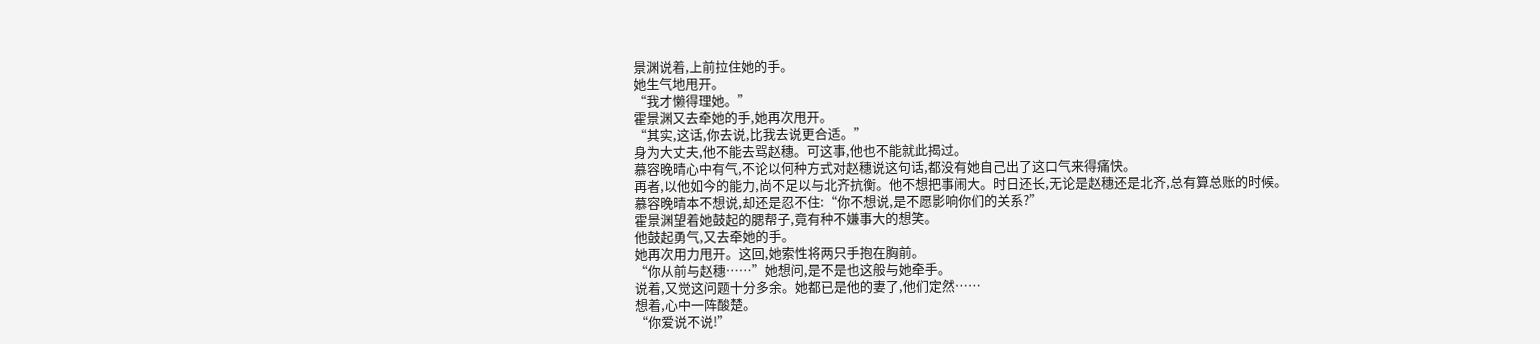景渊说着,上前拉住她的手。
她生气地甩开。
“我才懒得理她。”
霍景渊又去牵她的手,她再次甩开。
“其实,这话,你去说,比我去说更合适。”
身为大丈夫,他不能去骂赵穗。可这事,他也不能就此揭过。
慕容晚晴心中有气,不论以何种方式对赵穗说这句话,都没有她自己出了这口气来得痛快。
再者,以他如今的能力,尚不足以与北齐抗衡。他不想把事闹大。时日还长,无论是赵穗还是北齐,总有算总账的时候。
慕容晚晴本不想说,却还是忍不住:“你不想说,是不愿影响你们的关系?”
霍景渊望着她鼓起的腮帮子,竟有种不嫌事大的想笑。
他鼓起勇气,又去牵她的手。
她再次用力甩开。这回,她索性将两只手抱在胸前。
“你从前与赵穗……”她想问,是不是也这般与她牵手。
说着,又觉这问题十分多余。她都已是他的妻了,他们定然……
想着,心中一阵酸楚。
“你爱说不说!”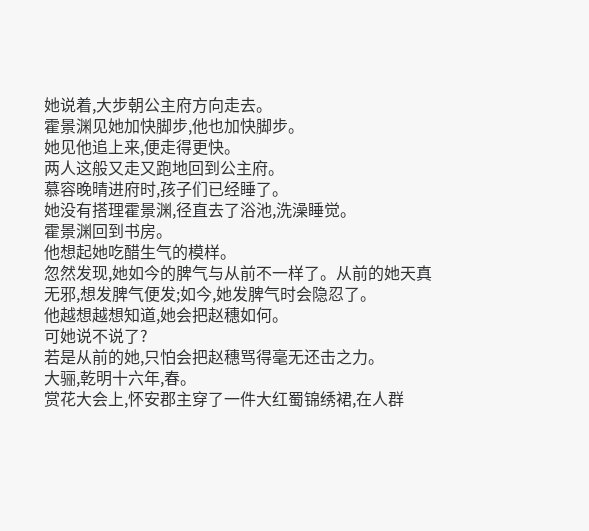她说着,大步朝公主府方向走去。
霍景渊见她加快脚步,他也加快脚步。
她见他追上来,便走得更快。
两人这般又走又跑地回到公主府。
慕容晚晴进府时,孩子们已经睡了。
她没有搭理霍景渊,径直去了浴池,洗澡睡觉。
霍景渊回到书房。
他想起她吃醋生气的模样。
忽然发现,她如今的脾气与从前不一样了。从前的她天真无邪,想发脾气便发;如今,她发脾气时会隐忍了。
他越想越想知道,她会把赵穗如何。
可她说不说了?
若是从前的她,只怕会把赵穗骂得毫无还击之力。
大骊,乾明十六年,春。
赏花大会上,怀安郡主穿了一件大红蜀锦绣裙,在人群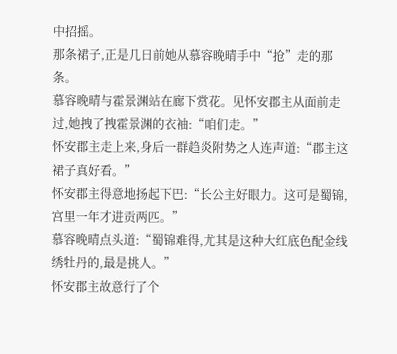中招摇。
那条裙子,正是几日前她从慕容晚晴手中“抢”走的那条。
慕容晚晴与霍景渊站在廊下赏花。见怀安郡主从面前走过,她拽了拽霍景渊的衣袖:“咱们走。”
怀安郡主走上来,身后一群趋炎附势之人连声道:“郡主这裙子真好看。”
怀安郡主得意地扬起下巴:“长公主好眼力。这可是蜀锦,宫里一年才进贡两匹。”
慕容晚晴点头道:“蜀锦难得,尤其是这种大红底色配金线绣牡丹的,最是挑人。”
怀安郡主故意行了个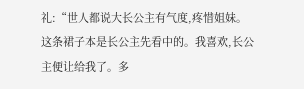礼:“世人都说大长公主有气度,疼惜姐妹。这条裙子本是长公主先看中的。我喜欢,长公主便让给我了。多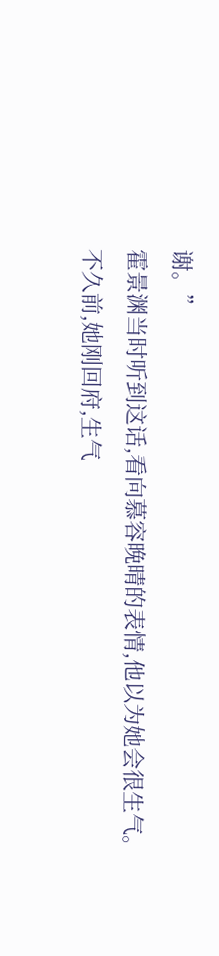谢。”
霍景渊当时听到这话,看向慕容晚晴的表情,他以为她会很生气。
不久前,她刚回府,生气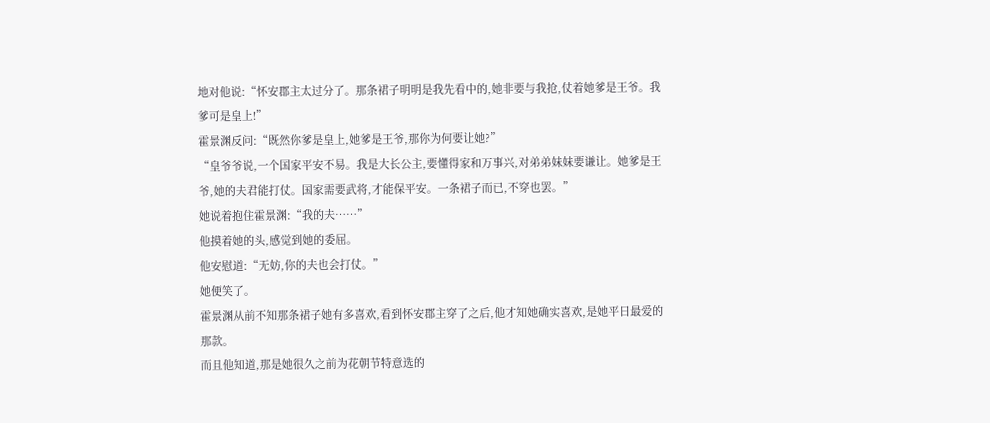地对他说:“怀安郡主太过分了。那条裙子明明是我先看中的,她非要与我抢,仗着她爹是王爷。我爹可是皇上!”
霍景渊反问:“既然你爹是皇上,她爹是王爷,那你为何要让她?”
“皇爷爷说,一个国家平安不易。我是大长公主,要懂得家和万事兴,对弟弟妹妹要谦让。她爹是王爷,她的夫君能打仗。国家需要武将,才能保平安。一条裙子而已,不穿也罢。”
她说着抱住霍景渊:“我的夫……”
他摸着她的头,感觉到她的委屈。
他安慰道:“无妨,你的夫也会打仗。”
她便笑了。
霍景渊从前不知那条裙子她有多喜欢,看到怀安郡主穿了之后,他才知她确实喜欢,是她平日最爱的那款。
而且他知道,那是她很久之前为花朝节特意选的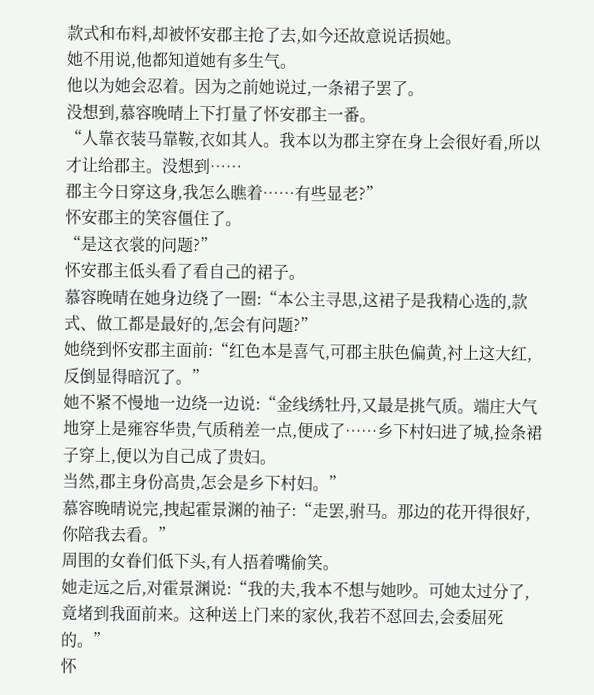款式和布料,却被怀安郡主抢了去,如今还故意说话损她。
她不用说,他都知道她有多生气。
他以为她会忍着。因为之前她说过,一条裙子罢了。
没想到,慕容晚晴上下打量了怀安郡主一番。
“人靠衣装马靠鞍,衣如其人。我本以为郡主穿在身上会很好看,所以才让给郡主。没想到……
郡主今日穿这身,我怎么瞧着……有些显老?”
怀安郡主的笑容僵住了。
“是这衣裳的问题?”
怀安郡主低头看了看自己的裙子。
慕容晚晴在她身边绕了一圈:“本公主寻思,这裙子是我精心选的,款式、做工都是最好的,怎会有问题?”
她绕到怀安郡主面前:“红色本是喜气,可郡主肤色偏黄,衬上这大红,反倒显得暗沉了。”
她不紧不慢地一边绕一边说:“金线绣牡丹,又最是挑气质。端庄大气地穿上是雍容华贵,气质稍差一点,便成了……乡下村妇进了城,捡条裙子穿上,便以为自己成了贵妇。
当然,郡主身份高贵,怎会是乡下村妇。”
慕容晚晴说完,拽起霍景渊的袖子:“走罢,驸马。那边的花开得很好,你陪我去看。”
周围的女眷们低下头,有人捂着嘴偷笑。
她走远之后,对霍景渊说:“我的夫,我本不想与她吵。可她太过分了,竟堵到我面前来。这种送上门来的家伙,我若不怼回去,会委屈死的。”
怀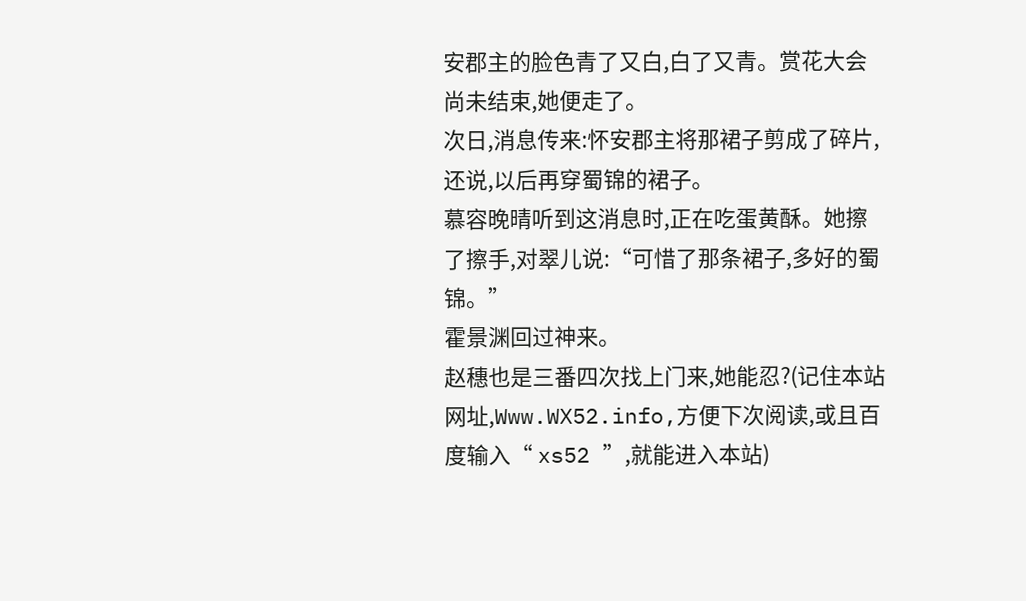安郡主的脸色青了又白,白了又青。赏花大会尚未结束,她便走了。
次日,消息传来:怀安郡主将那裙子剪成了碎片,还说,以后再穿蜀锦的裙子。
慕容晚晴听到这消息时,正在吃蛋黄酥。她擦了擦手,对翠儿说:“可惜了那条裙子,多好的蜀锦。”
霍景渊回过神来。
赵穗也是三番四次找上门来,她能忍?(记住本站网址,Www.WX52.info,方便下次阅读,或且百度输入“ xs52 ”,就能进入本站)